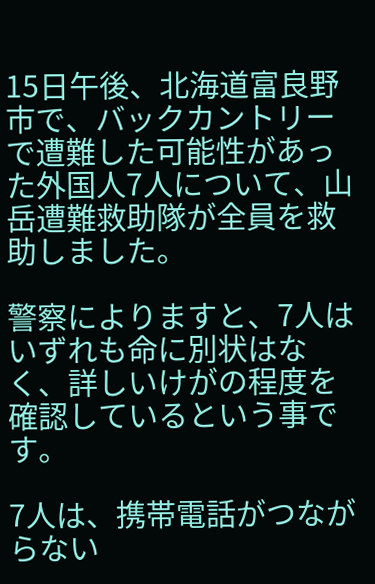15日午後、北海道富良野市で、バックカントリーで遭難した可能性があった外国人7人について、山岳遭難救助隊が全員を救助しました。

警察によりますと、7人はいずれも命に別状はなく、詳しいけがの程度を確認しているという事です。

7人は、携帯電話がつながらない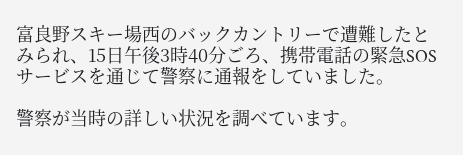富良野スキー場西のバックカントリーで遭難したとみられ、15日午後3時40分ごろ、携帯電話の緊急SOSサービスを通じて警察に通報をしていました。

警察が当時の詳しい状況を調べています。